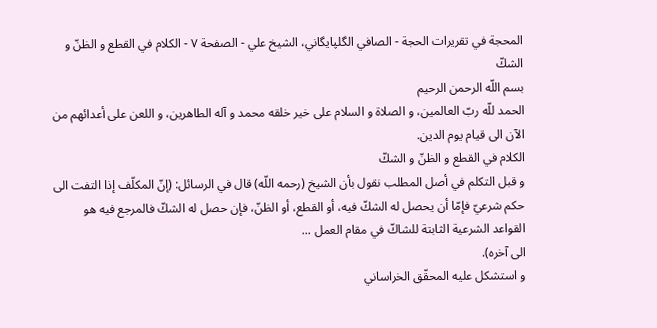المحجة في تقريرات الحجة - الصافي الگلپايگاني، الشيخ علي - الصفحة ٧ - الكلام في القطع و الظنّ و الشكّ
بسم اللّه الرحمن الرحيم
الحمد للّه ربّ العالمين، و الصلاة و السلام على خير خلقه محمد و آله الطاهرين، و اللعن على أعدائهم من الآن الى قيام يوم الدين.
الكلام في القطع و الظنّ و الشكّ
و قبل التكلم في أصل المطلب نقول بأن الشيخ (رحمه اللّه) قال في الرسائل: (إنّ المكلّف إذا التفت الى حكم شرعيّ فإمّا أن يحصل له الشكّ فيه، أو القطع، أو الظنّ، فإن حصل له الشكّ فالمرجع فيه هو القواعد الشرعية الثابتة للشاكّ في مقام العمل ...
الى آخره).
و استشكل عليه المحقّق الخراساني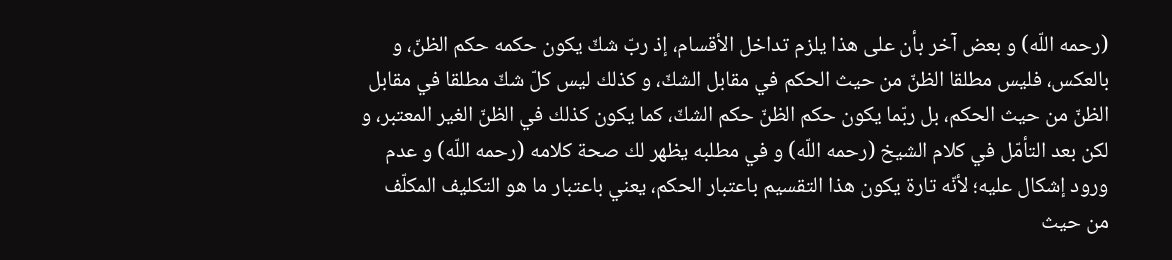(رحمه اللّه) و بعض آخر بأن على هذا يلزم تداخل الأقسام، إذ ربّ شكّ يكون حكمه حكم الظنّ، و بالعكس، فليس مطلقا الظنّ من حيث الحكم في مقابل الشكّ، و كذلك ليس كلّ شكّ مطلقا في مقابل الظنّ من حيث الحكم، بل ربّما يكون حكم الظنّ حكم الشكّ، كما يكون كذلك في الظنّ الغير المعتبر، و لكن بعد التأمّل في كلام الشيخ (رحمه اللّه) و في مطلبه يظهر لك صحة كلامه (رحمه اللّه) و عدم ورود إشكال عليه؛ لأنّه تارة يكون هذا التقسيم باعتبار الحكم، يعني باعتبار ما هو التكليف المكلّف من حيث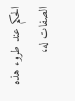الحكم عند طروء هذه الصفات له،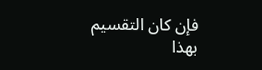فإن كان التقسيم بهذا